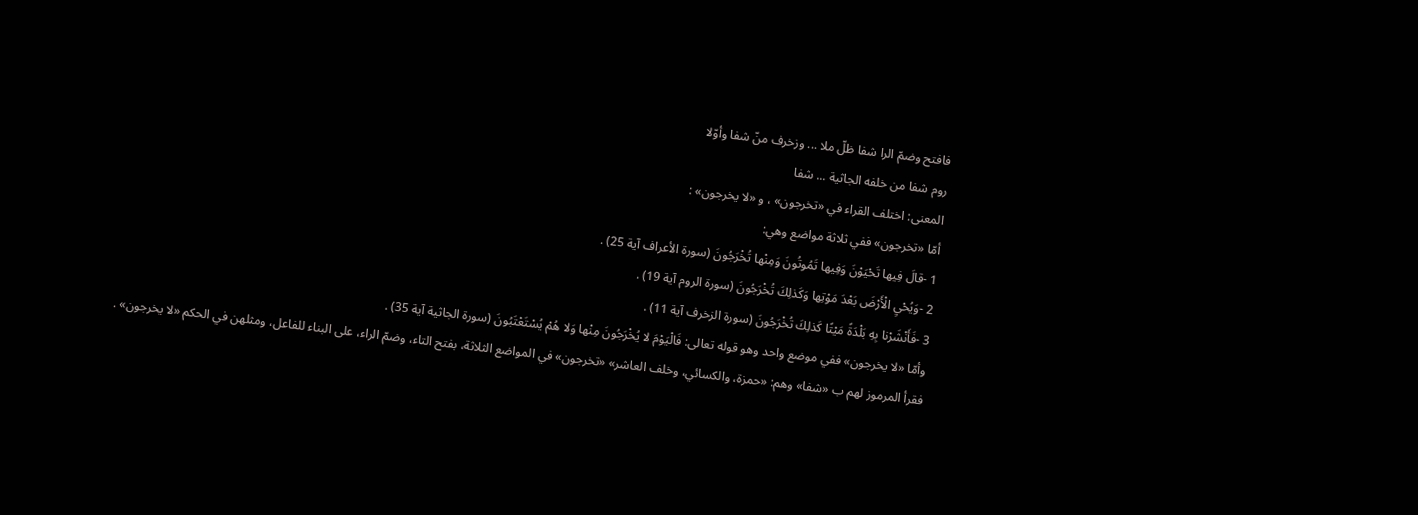فافتح وضمّ الرا شفا ظلّ ملا ... وزخرف منّ شفا وأوّلا
روم شفا من خلفه الجاثية ... شفا
المعنى: اختلف القراء في «تخرجون» ، و «لا يخرجون» :
أمّا «تخرجون» ففي ثلاثة مواضع وهي:
1 -قالَ فِيها تَحْيَوْنَ وَفِيها تَمُوتُونَ وَمِنْها تُخْرَجُونَ (سورة الأعراف آية 25) .
2 -وَيُحْيِ الْأَرْضَ بَعْدَ مَوْتِها وَكَذلِكَ تُخْرَجُونَ (سورة الروم آية 19) .
3 -فَأَنْشَرْنا بِهِ بَلْدَةً مَيْتًا كَذلِكَ تُخْرَجُونَ (سورة الزخرف آية 11) .
وأمّا «لا يخرجون» ففي موضع واحد وهو قوله تعالى: فَالْيَوْمَ لا يُخْرَجُونَ مِنْها وَلا هُمْ يُسْتَعْتَبُونَ (سورة الجاثية آية 35) .
فقرأ المرموز لهم ب «شفا» وهم: «حمزة، والكسائي، وخلف العاشر» «تخرجون» في المواضع الثلاثة، بفتح التاء، وضمّ الراء، على البناء للفاعل، ومثلهن في الحكم «لا يخرجون» .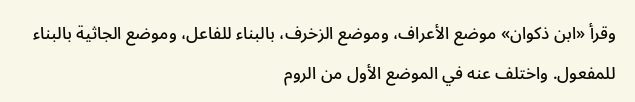وقرأ «ابن ذكوان» موضع الأعراف، وموضع الزخرف، بالبناء للفاعل، وموضع الجاثية بالبناء للمفعول. واختلف عنه في الموضع الأول من الروم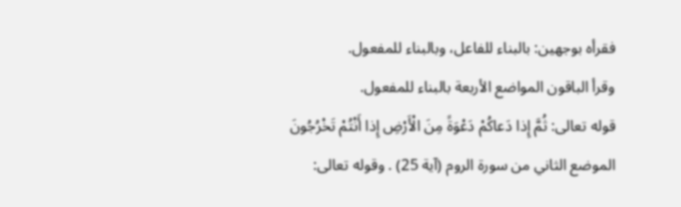فقرأه بوجهين: بالبناء للفاعل، وبالبناء للمفعول.
وقرأ الباقون المواضع الأربعة بالبناء للمفعول.
قوله تعالى: ثُمَّ إِذا دَعاكُمْ دَعْوَةً مِنَ الْأَرْضِ إِذا أَنْتُمْ تَخْرُجُونَ الموضع الثاني من سورة الروم (آية 25) . وقوله تعالى: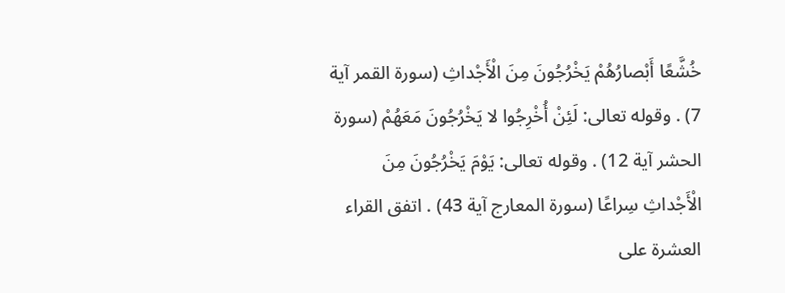خُشَّعًا أَبْصارُهُمْ يَخْرُجُونَ مِنَ الْأَجْداثِ (سورة القمر آية 7) . وقوله تعالى: لَئِنْ أُخْرِجُوا لا يَخْرُجُونَ مَعَهُمْ (سورة الحشر آية 12) . وقوله تعالى: يَوْمَ يَخْرُجُونَ مِنَ الْأَجْداثِ سِراعًا (سورة المعارج آية 43) . اتفق القراء العشرة على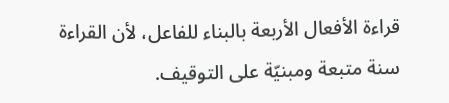قراءة الأفعال الأربعة بالبناء للفاعل، لأن القراءة سنة متبعة ومبنيّة على التوقيف.